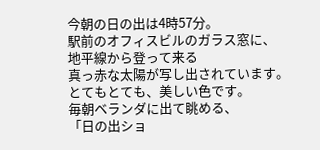今朝の日の出は4時57分。
駅前のオフィスビルのガラス窓に、
地平線から登って来る
真っ赤な太陽が写し出されています。
とてもとても、美しい色です。
毎朝ベランダに出て眺める、
「日の出ショ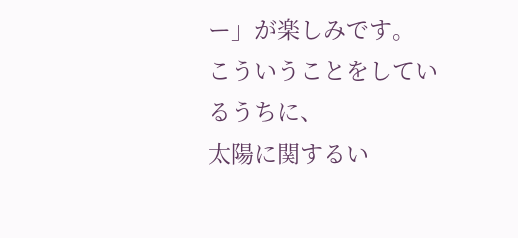ー」が楽しみです。
こういうことをしているうちに、
太陽に関するい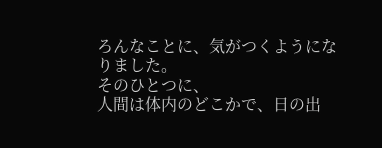ろんなことに、気がつくようになりました。
そのひとつに、
人間は体内のどこかで、日の出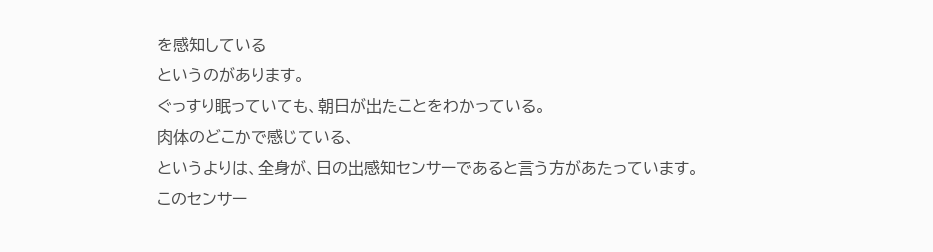を感知している
というのがあります。
ぐっすり眠っていても、朝日が出たことをわかっている。
肉体のどこかで感じている、
というよりは、全身が、日の出感知センサーであると言う方があたっています。
このセンサー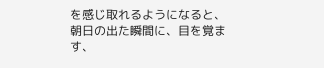を感じ取れるようになると、
朝日の出た瞬間に、目を覚ます、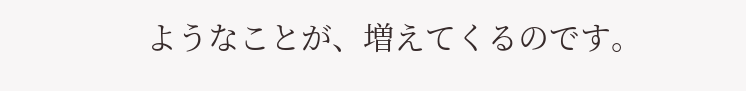ようなことが、増えてくるのです。